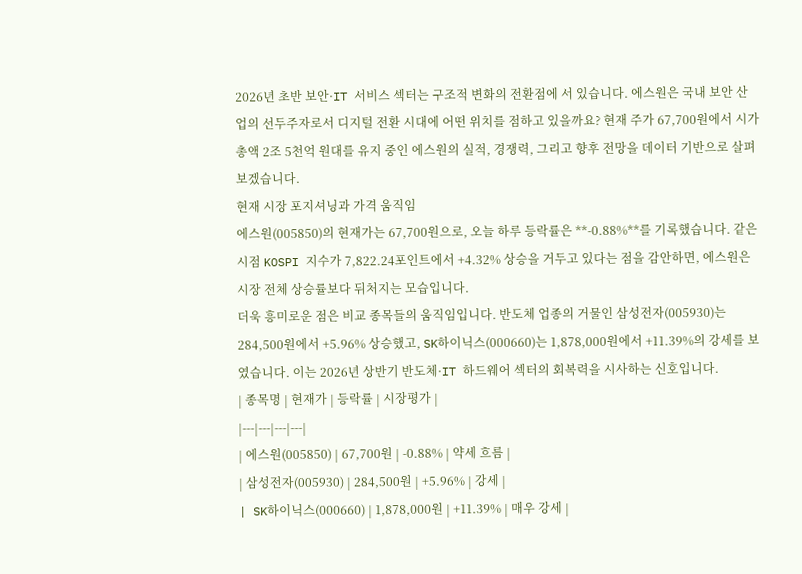2026년 초반 보안·IT 서비스 섹터는 구조적 변화의 전환점에 서 있습니다. 에스원은 국내 보안 산업의 선두주자로서 디지털 전환 시대에 어떤 위치를 점하고 있을까요? 현재 주가 67,700원에서 시가총액 2조 5천억 원대를 유지 중인 에스원의 실적, 경쟁력, 그리고 향후 전망을 데이터 기반으로 살펴보겠습니다.
현재 시장 포지셔닝과 가격 움직임
에스원(005850)의 현재가는 67,700원으로, 오늘 하루 등락률은 **-0.88%**를 기록했습니다. 같은 시점 KOSPI 지수가 7,822.24포인트에서 +4.32% 상승을 거두고 있다는 점을 감안하면, 에스원은 시장 전체 상승률보다 뒤처지는 모습입니다.
더욱 흥미로운 점은 비교 종목들의 움직임입니다. 반도체 업종의 거물인 삼성전자(005930)는 284,500원에서 +5.96% 상승했고, SK하이닉스(000660)는 1,878,000원에서 +11.39%의 강세를 보였습니다. 이는 2026년 상반기 반도체·IT 하드웨어 섹터의 회복력을 시사하는 신호입니다.
| 종목명 | 현재가 | 등락률 | 시장평가 |
|---|---|---|---|
| 에스원(005850) | 67,700원 | -0.88% | 약세 흐름 |
| 삼성전자(005930) | 284,500원 | +5.96% | 강세 |
| SK하이닉스(000660) | 1,878,000원 | +11.39% | 매우 강세 |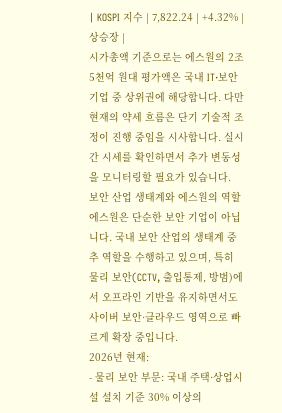| KOSPI 지수 | 7,822.24 | +4.32% | 상승장 |
시가총액 기준으로는 에스원의 2조 5천억 원대 평가액은 국내 IT·보안 기업 중 상위권에 해당합니다. 다만 현재의 약세 흐름은 단기 기술적 조정이 진행 중임을 시사합니다. 실시간 시세를 확인하면서 추가 변동성을 모니터링할 필요가 있습니다.
보안 산업 생태계와 에스원의 역할
에스원은 단순한 보안 기업이 아닙니다. 국내 보안 산업의 생태계 중추 역할을 수행하고 있으며, 특히 물리 보안(CCTV, 출입통제, 방범)에서 오프라인 기반을 유지하면서도 사이버 보안·클라우드 영역으로 빠르게 확장 중입니다.
2026년 현재:
- 물리 보안 부문: 국내 주택·상업시설 설치 기준 30% 이상의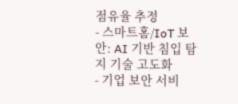점유율 추정
- 스마트홈/IoT 보안: AI 기반 침입 탐지 기술 고도화
- 기업 보안 서비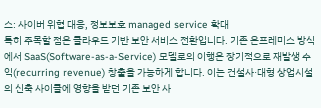스: 사이버 위협 대응, 정보보호 managed service 확대
특히 주목할 점은 클라우드 기반 보안 서비스 전환입니다. 기존 온프레미스 방식에서 SaaS(Software-as-a-Service) 모델로의 이행은 장기적으로 재발생 수익(recurring revenue) 창출을 가능하게 합니다. 이는 건설사·대형 상업시설의 신축 사이클에 영향을 받던 기존 보안 사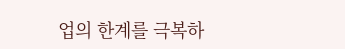업의 한계를 극복하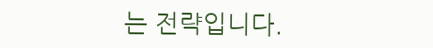는 전략입니다.